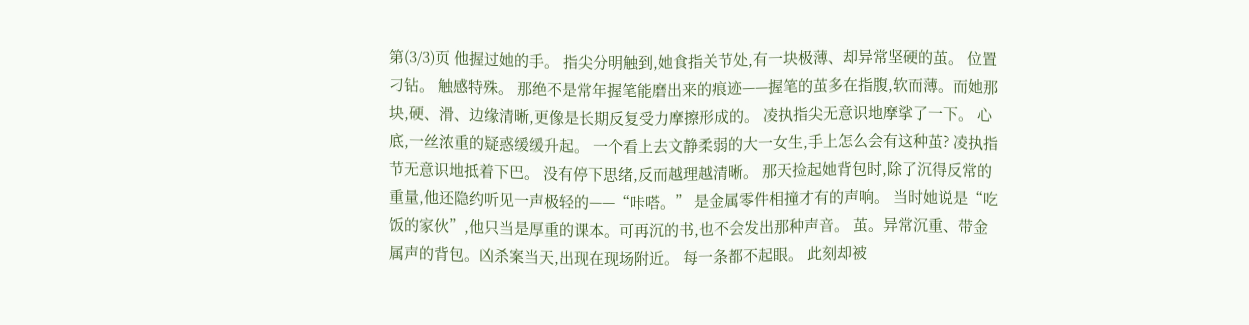第(3/3)页 他握过她的手。 指尖分明触到,她食指关节处,有一块极薄、却异常坚硬的茧。 位置刁钻。 触感特殊。 那绝不是常年握笔能磨出来的痕迹——握笔的茧多在指腹,软而薄。而她那块,硬、滑、边缘清晰,更像是长期反复受力摩擦形成的。 凌执指尖无意识地摩挲了一下。 心底,一丝浓重的疑惑缓缓升起。 一个看上去文静柔弱的大一女生,手上怎么会有这种茧? 凌执指节无意识地抵着下巴。 没有停下思绪,反而越理越清晰。 那天捡起她背包时,除了沉得反常的重量,他还隐约听见一声极轻的——“咔嗒。” 是金属零件相撞才有的声响。 当时她说是“吃饭的家伙”,他只当是厚重的课本。可再沉的书,也不会发出那种声音。 茧。异常沉重、带金属声的背包。凶杀案当天,出现在现场附近。 每一条都不起眼。 此刻却被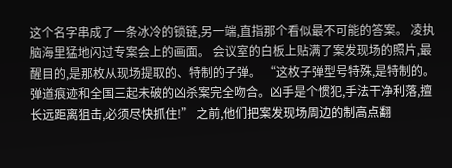这个名字串成了一条冰冷的锁链,另一端,直指那个看似最不可能的答案。 凌执脑海里猛地闪过专案会上的画面。 会议室的白板上贴满了案发现场的照片,最醒目的,是那枚从现场提取的、特制的子弹。 “这枚子弹型号特殊,是特制的。弹道痕迹和全国三起未破的凶杀案完全吻合。凶手是个惯犯,手法干净利落,擅长远距离狙击,必须尽快抓住!” 之前,他们把案发现场周边的制高点翻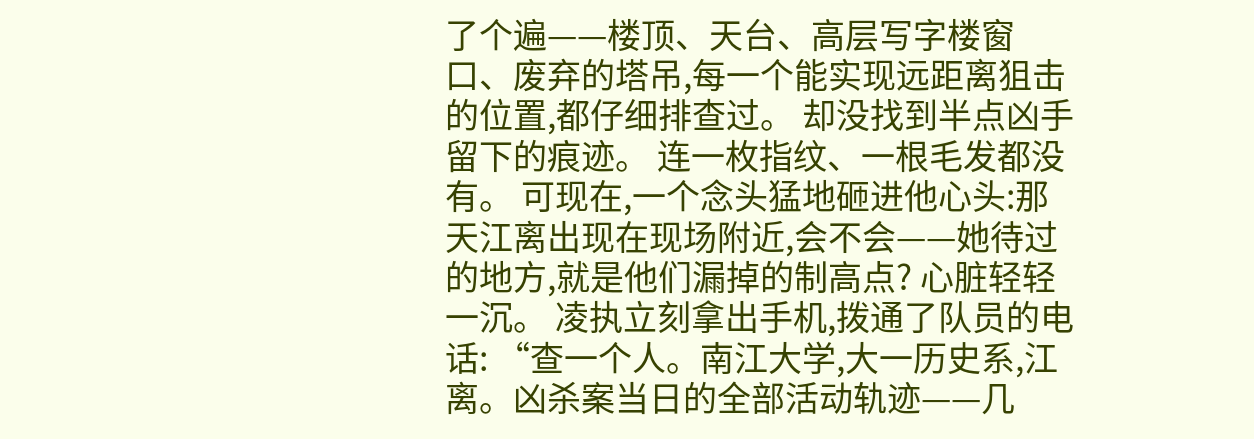了个遍——楼顶、天台、高层写字楼窗口、废弃的塔吊,每一个能实现远距离狙击的位置,都仔细排查过。 却没找到半点凶手留下的痕迹。 连一枚指纹、一根毛发都没有。 可现在,一个念头猛地砸进他心头:那天江离出现在现场附近,会不会——她待过的地方,就是他们漏掉的制高点? 心脏轻轻一沉。 凌执立刻拿出手机,拨通了队员的电话: “查一个人。南江大学,大一历史系,江离。凶杀案当日的全部活动轨迹——几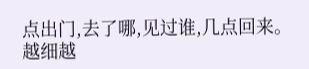点出门,去了哪,见过谁,几点回来。越细越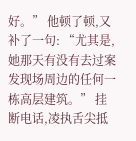好。” 他顿了顿,又补了一句: “尤其是,她那天有没有去过案发现场周边的任何一栋高层建筑。” 挂断电话,凌执舌尖抵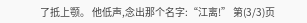了抵上颚。 他低声,念出那个名字:“江离!” 第(3/3)页